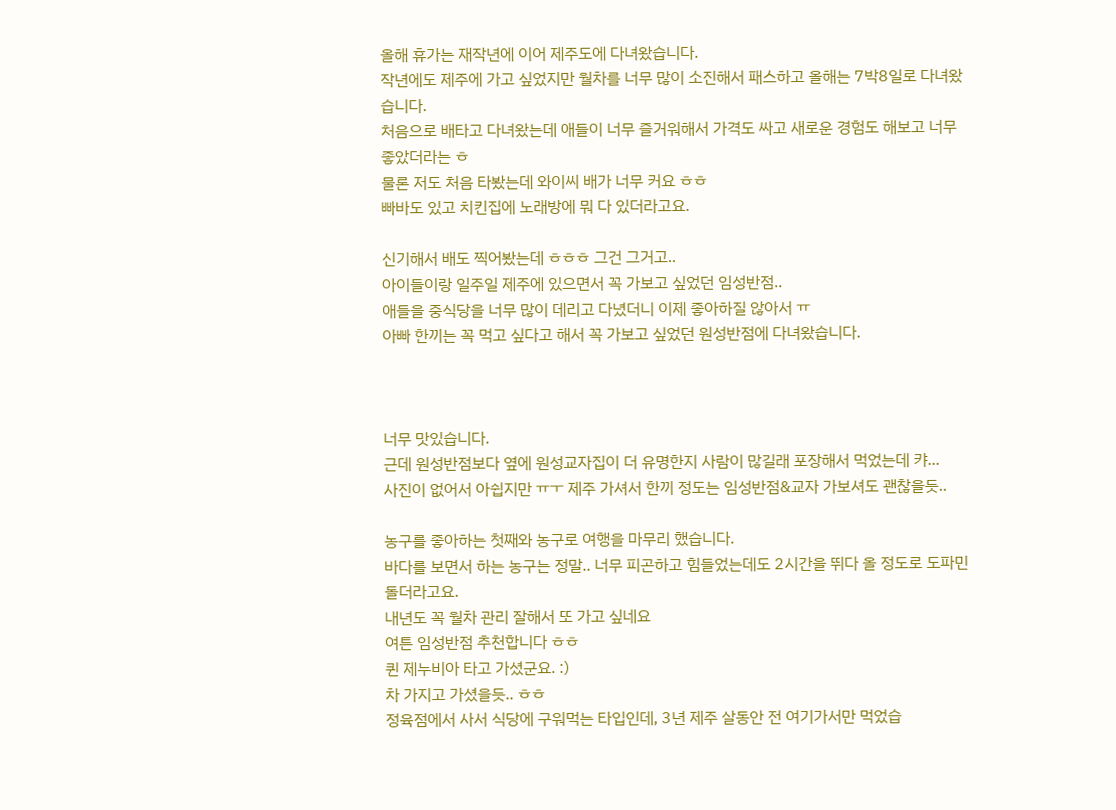올해 휴가는 재작년에 이어 제주도에 다녀왔습니다.
작년에도 제주에 가고 싶었지만 월차를 너무 많이 소진해서 패스하고 올해는 7박8일로 다녀왔습니다.
처음으로 배타고 다녀왔는데 애들이 너무 즐거워해서 가격도 싸고 새로운 경험도 해보고 너무 좋았더라는 ㅎ
물론 저도 처음 타봤는데 와이씨 배가 너무 커요 ㅎㅎ
빠바도 있고 치킨집에 노래방에 뭐 다 있더라고요.

신기해서 배도 찍어봤는데 ㅎㅎㅎ 그건 그거고..
아이들이랑 일주일 제주에 있으면서 꼭 가보고 싶었던 임성반점..
애들을 중식당을 너무 많이 데리고 다녔더니 이제 좋아하질 않아서 ㅠ
아빠 한끼는 꼭 먹고 싶다고 해서 꼭 가보고 싶었던 원성반점에 다녀왔습니다.



너무 맛있습니다.
근데 원성반점보다 옆에 원성교자집이 더 유명한지 사람이 많길래 포장해서 먹었는데 캬...
사진이 없어서 아쉽지만 ㅠㅜ 제주 가셔서 한끼 정도는 임성반점&교자 가보셔도 괜찮을듯..

농구를 좋아하는 첫째와 농구로 여행을 마무리 했습니다.
바다를 보면서 하는 농구는 정말.. 너무 피곤하고 힘들었는데도 2시간을 뛰다 올 정도로 도파민 돌더라고요.
내년도 꼭 월차 관리 잘해서 또 가고 싶네요
여튼 임성반점 추천합니다 ㅎㅎ
퀸 제누비아 타고 가셨군요. :)
차 가지고 가셨을듯.. ㅎㅎ
정육점에서 사서 식당에 구워먹는 타입인데, 3년 제주 살동안 전 여기가서만 먹었습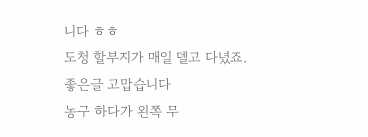니다 ㅎㅎ
도청 할부지가 매일 델고 다녔죠.
좋은글 고맙습니다
농구 하다가 왼쪽 무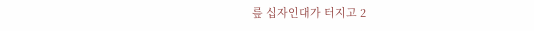릎 십자인대가 터지고 2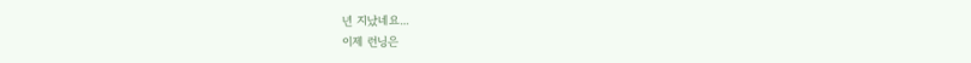년 지났네요...
이제 런닝은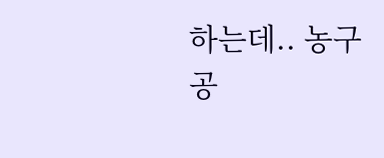하는데.. 농구공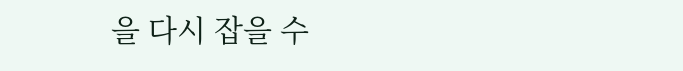을 다시 잡을 수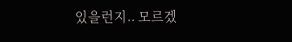있을런지.. 모르겠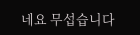네요 무섭습니다